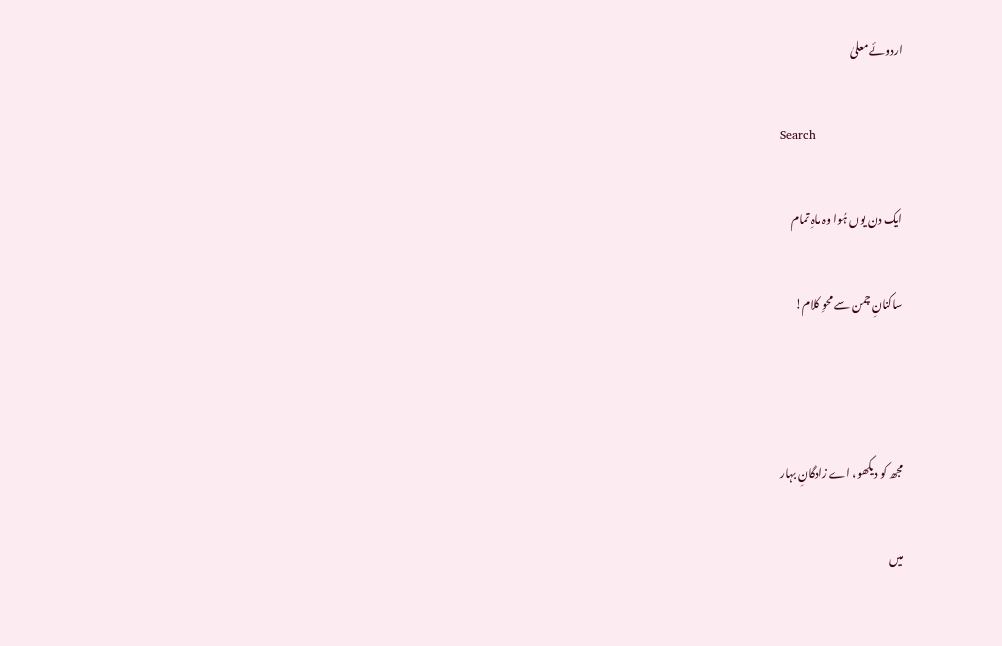اردوئے معلیٰ

Search

ایک دن یوں ہُوا وہ ماہِ تمام

ساکنانِ چمن سے محوِ کلام!



مجھ کو دیکھو، اے زادگانِ بہار

میں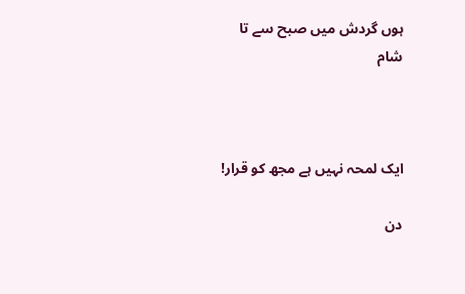ہوں گردش میں صبح سے تا شام



ایک لمحہ نہیں ہے مجھ کو قرار!

دن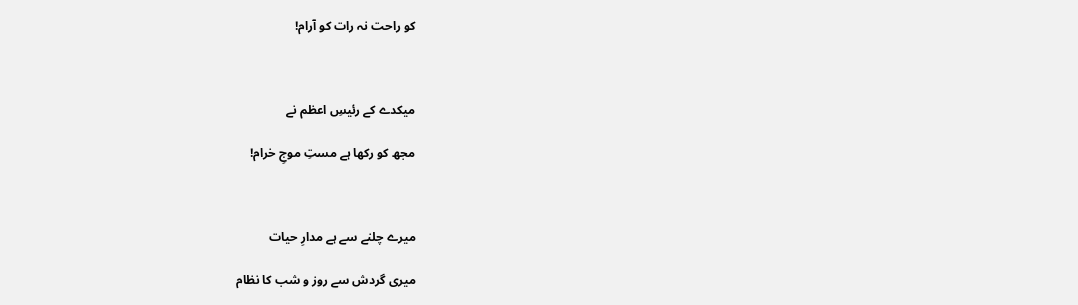کو راحت نہ رات کو آرام!



میکدے کے رئیسِ اعظم نے

مجھ کو رکھا ہے مستِ موجِ خرام!



میرے چلنے سے ہے مدارِ حیات

میری گردش سے روز و شب کا نظام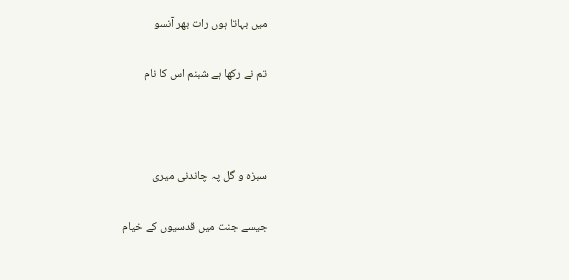میں بہاتا ہوں رات بھر آنسو

تم نے رکھا ہے شبنم اس کا نام



سبزہ و گل پہ چاندنی میری

جیسے جنت میں قدسیوں کے خیام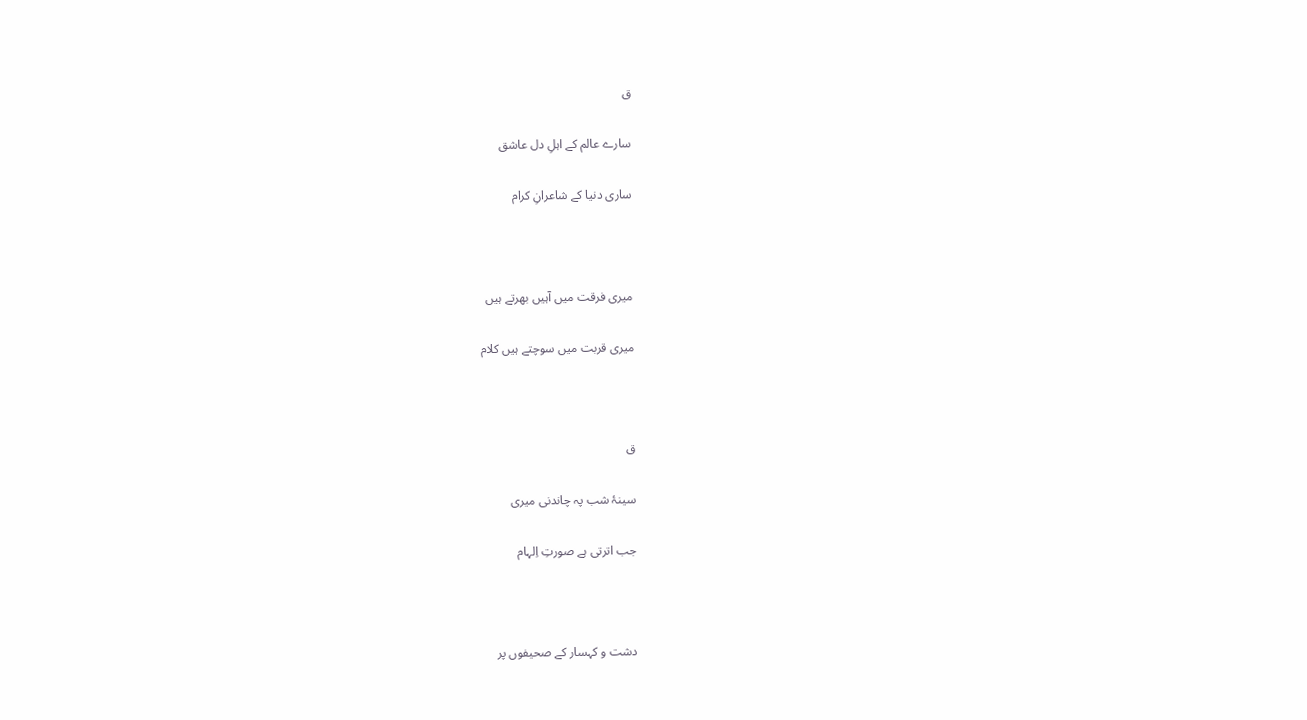ق

سارے عالم کے اہلِ دل عاشق

ساری دنیا کے شاعرانِ کرام



میری فرقت میں آہیں بھرتے ہیں

میری قربت میں سوچتے ہیں کلام



ق

سینۂ شب پہ چاندنی میری

جب اترتی ہے صورتِ اِلہام



دشت و کہسار کے صحیفوں پر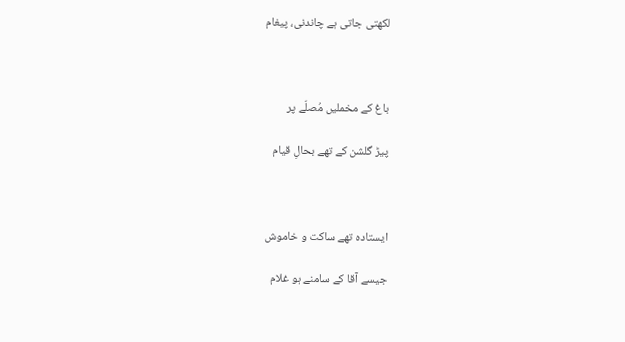لکھتی جاتی ہے چاندنی، پیغام



باغ کے مخملیں مُصلّے پر

پیڑ گلشن کے تھے بحالِ قیام



ایستادہ تھے ساکت و خاموش

جیسے آقا کے سامنے ہو غلام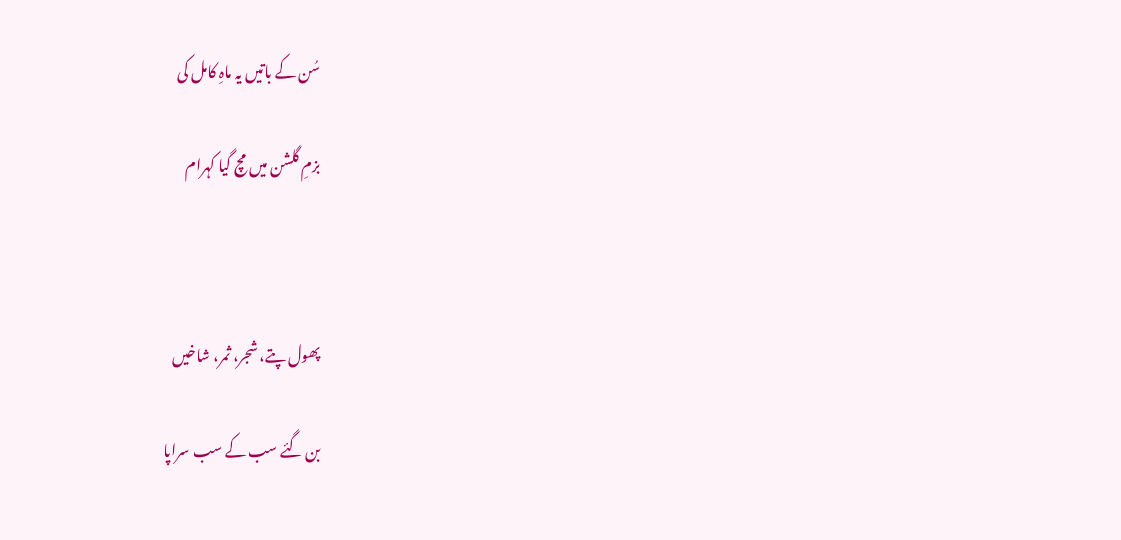سُن کے باتیں یہ ماہِ کامل کی

بزمِ گلشن میں مچ گیا کہرام



پھول پتے، شجر، ثمر، شاخیں

بن گئے سب کے سب سراپا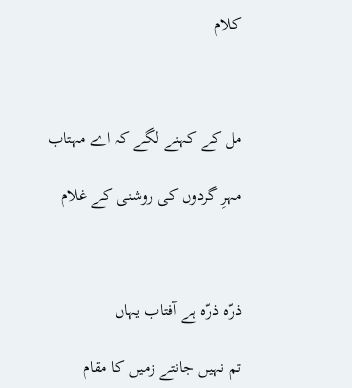کلام



مل کے کہنے لگے کہ اے مہتاب

مہرِ گردوں کی روشنی کے غلام



ذرّہ ذرّہ ہے آفتاب یہاں

تم نہیں جانتے زمیں کا مقام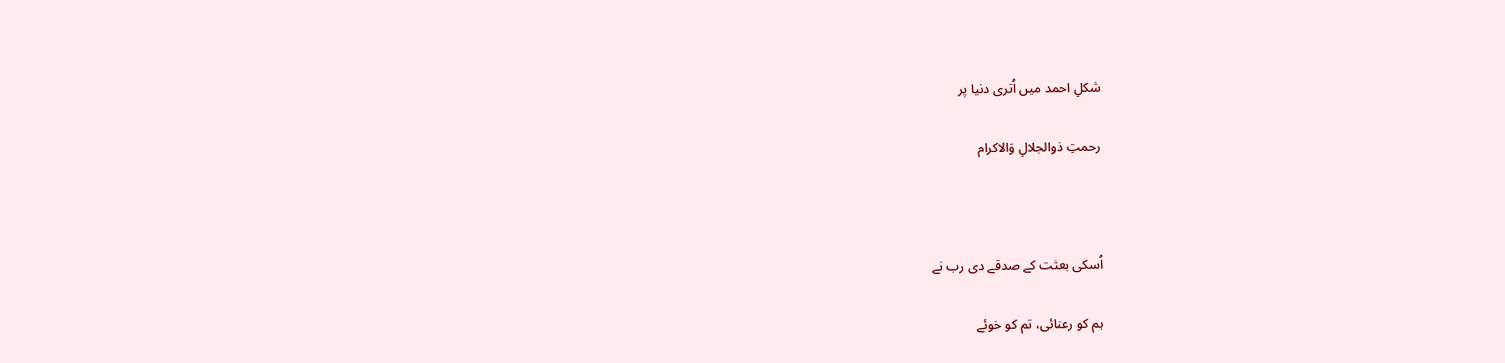شکلِ احمد میں اُتری دنیا پر

رحمتِ ذوالجلالِ وَالاکرام



اُسکی بعثت کے صدقے دی رب نے

ہم کو رعنائی، تم کو خوئے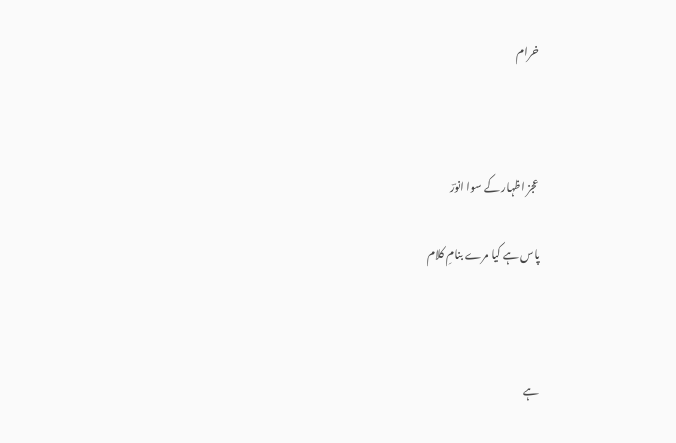خرام



عجز اظہار کے سوا انورؔ

پاس ہے کیا مرے بنامِ کلام



ہے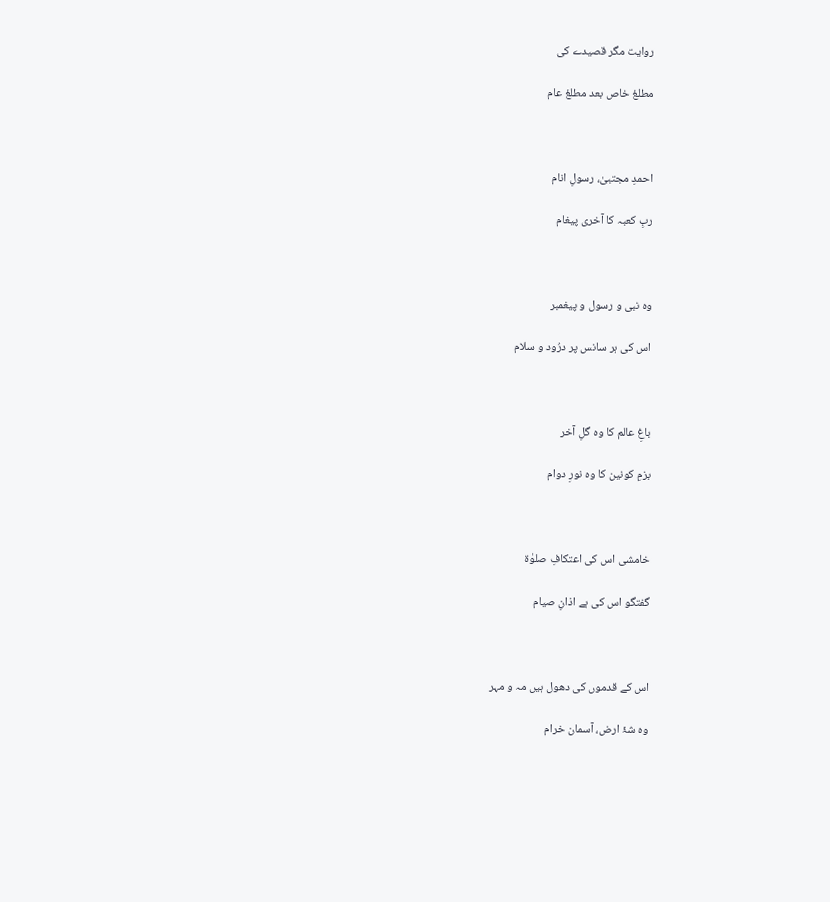روایت مگر قصیدے کی

مطلعٔ خاص بعد مطلعٔ عام



احمدِ مجتبیٰ، رسولِ انام

ربِ کعبہ کا آخری پیغام



وہ نبی و رسول و پیغمبر

اس کی ہر سانس پر درُود و سلام



باغِ عالم کا وہ گلِ آخر

بزمِ کونین کا وہ نورِ دوام



خامشی اس کی اعتکافِ صلوٰۃ

گفتگو اس کی ہے اذانِ صیام



اس کے قدموں کی دھول ہیں مہ و مہر

وہ شۂ ارض، آسمان خرام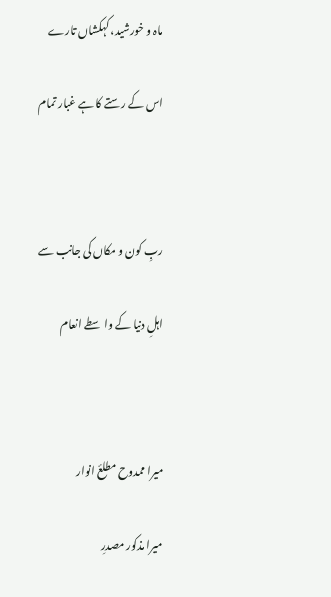ماہ و خورشید، کہکشاں تارے

اس کے رستے کا ہے غبار تمام



ربِ کون و مکاں کی جانب سے

اہلِ دنیا کے واسطے انعام



میرا ممدوح مطلعٔ انوار

میرا مذکور مصدرِ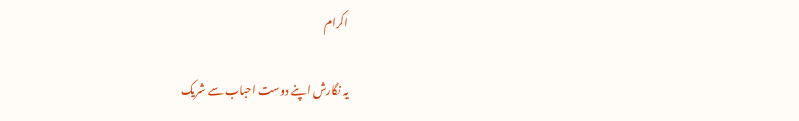اکرام

یہ نگارش اپنے دوست احباب سے شریک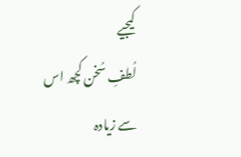کیجیے
لُطفِ سُخن کچھ اس سے زیادہ